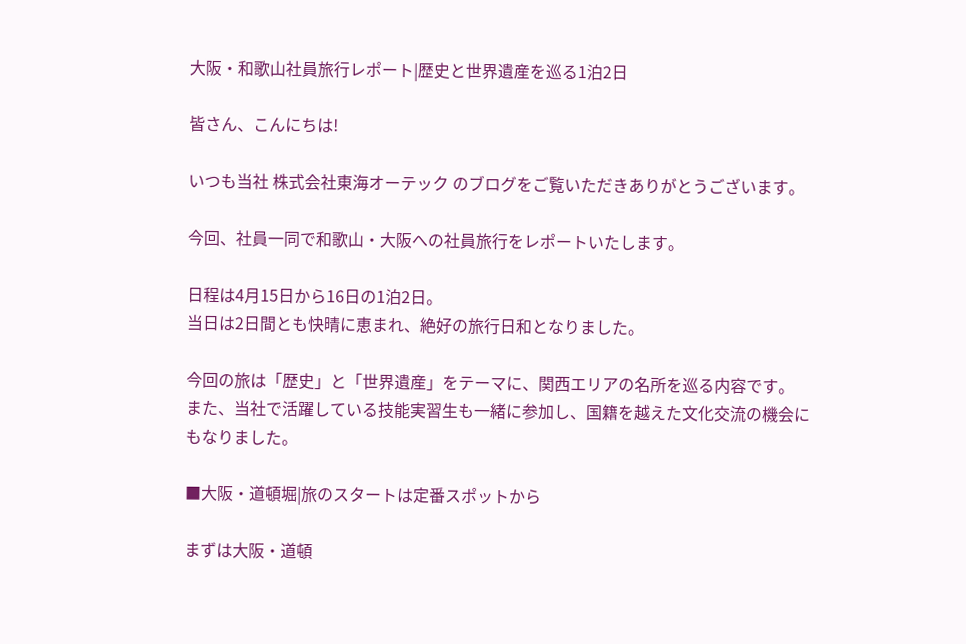大阪・和歌山社員旅行レポート|歴史と世界遺産を巡る1泊2日

皆さん、こんにちは!

いつも当社 株式会社東海オーテック のブログをご覧いただきありがとうございます。

今回、社員一同で和歌山・大阪への社員旅行をレポートいたします。

日程は4月15日から16日の1泊2日。
当日は2日間とも快晴に恵まれ、絶好の旅行日和となりました。

今回の旅は「歴史」と「世界遺産」をテーマに、関西エリアの名所を巡る内容です。
また、当社で活躍している技能実習生も一緒に参加し、国籍を越えた文化交流の機会にもなりました。

■大阪・道頓堀|旅のスタートは定番スポットから

まずは大阪・道頓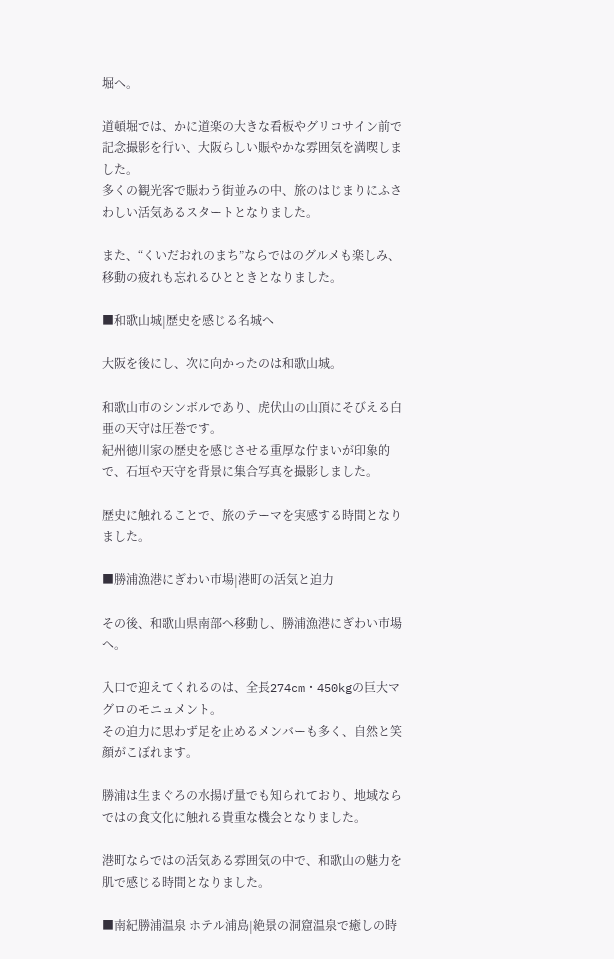堀へ。

道頓堀では、かに道楽の大きな看板やグリコサイン前で記念撮影を行い、大阪らしい賑やかな雰囲気を満喫しました。
多くの観光客で賑わう街並みの中、旅のはじまりにふさわしい活気あるスタートとなりました。

また、“くいだおれのまち”ならではのグルメも楽しみ、移動の疲れも忘れるひとときとなりました。

■和歌山城|歴史を感じる名城へ

大阪を後にし、次に向かったのは和歌山城。

和歌山市のシンボルであり、虎伏山の山頂にそびえる白亜の天守は圧巻です。
紀州徳川家の歴史を感じさせる重厚な佇まいが印象的で、石垣や天守を背景に集合写真を撮影しました。

歴史に触れることで、旅のテーマを実感する時間となりました。

■勝浦漁港にぎわい市場|港町の活気と迫力

その後、和歌山県南部へ移動し、勝浦漁港にぎわい市場へ。

入口で迎えてくれるのは、全長274cm・450kgの巨大マグロのモニュメント。
その迫力に思わず足を止めるメンバーも多く、自然と笑顔がこぼれます。

勝浦は生まぐろの水揚げ量でも知られており、地域ならではの食文化に触れる貴重な機会となりました。

港町ならではの活気ある雰囲気の中で、和歌山の魅力を肌で感じる時間となりました。

■南紀勝浦温泉 ホテル浦島|絶景の洞窟温泉で癒しの時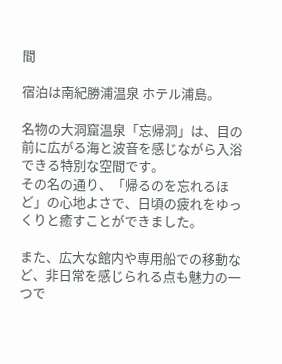間

宿泊は南紀勝浦温泉 ホテル浦島。

名物の大洞窟温泉「忘帰洞」は、目の前に広がる海と波音を感じながら入浴できる特別な空間です。
その名の通り、「帰るのを忘れるほど」の心地よさで、日頃の疲れをゆっくりと癒すことができました。

また、広大な館内や専用船での移動など、非日常を感じられる点も魅力の一つで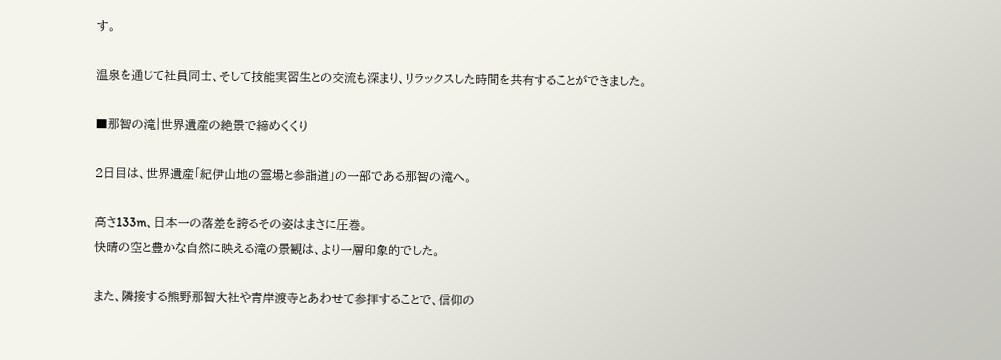す。

温泉を通じて社員同士、そして技能実習生との交流も深まり、リラックスした時間を共有することができました。

■那智の滝|世界遺産の絶景で締めくくり

2日目は、世界遺産「紀伊山地の霊場と参詣道」の一部である那智の滝へ。

高さ133m、日本一の落差を誇るその姿はまさに圧巻。
快晴の空と豊かな自然に映える滝の景観は、より一層印象的でした。

また、隣接する熊野那智大社や青岸渡寺とあわせて参拝することで、信仰の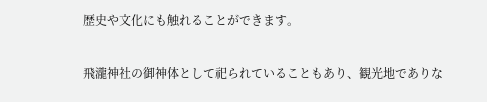歴史や文化にも触れることができます。

飛瀧神社の御神体として祀られていることもあり、観光地でありな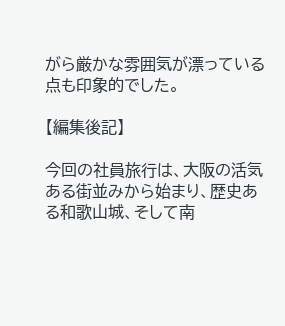がら厳かな雰囲気が漂っている点も印象的でした。

【編集後記】

今回の社員旅行は、大阪の活気ある街並みから始まり、歴史ある和歌山城、そして南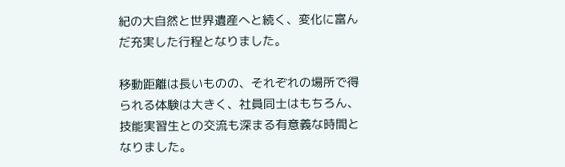紀の大自然と世界遺産へと続く、変化に富んだ充実した行程となりました。

移動距離は長いものの、それぞれの場所で得られる体験は大きく、社員同士はもちろん、技能実習生との交流も深まる有意義な時間となりました。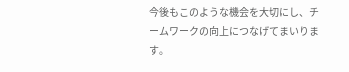今後もこのような機会を大切にし、チームワークの向上につなげてまいります。